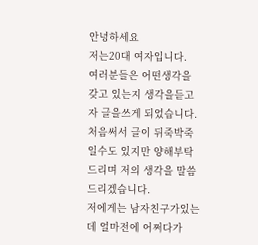안녕하세요
저는20대 여자입니다.
여러분들은 어떤생각을 갖고 있는지 생각을듣고자 글을쓰게 되었습니다.
처음써서 글이 뒤죽박죽일수도 있지만 양해부탁드리며 저의 생각을 말씀드리겠습니다.
저에게는 남자친구가있는데 얼마전에 어쩌다가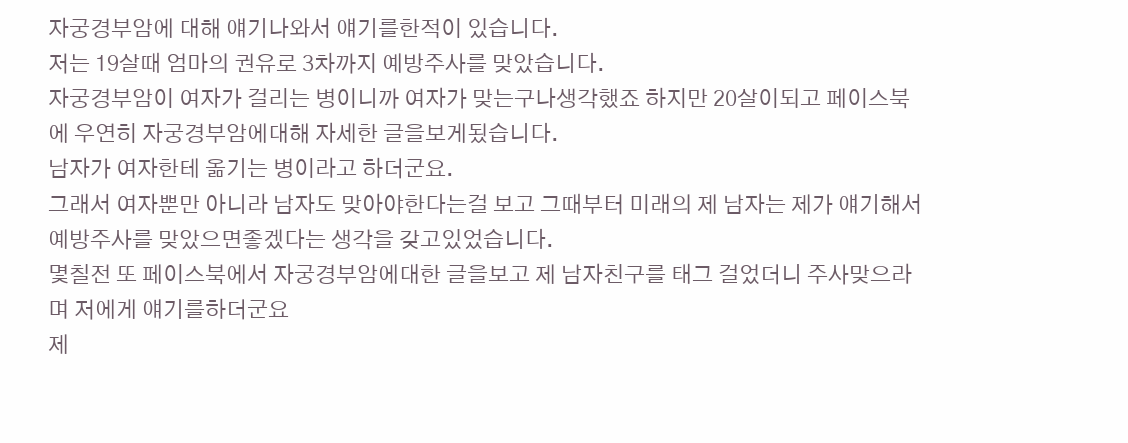자궁경부암에 대해 얘기나와서 얘기를한적이 있습니다.
저는 19살때 엄마의 권유로 3차까지 예방주사를 맞았습니다.
자궁경부암이 여자가 걸리는 병이니까 여자가 맞는구나생각했죠 하지만 20살이되고 페이스북에 우연히 자궁경부암에대해 자세한 글을보게됬습니다.
남자가 여자한테 옮기는 병이라고 하더군요.
그래서 여자뿐만 아니라 남자도 맞아야한다는걸 보고 그때부터 미래의 제 남자는 제가 얘기해서 예방주사를 맞았으면좋겠다는 생각을 갖고있었습니다.
몇칠전 또 페이스북에서 자궁경부암에대한 글을보고 제 남자친구를 태그 걸었더니 주사맞으라며 저에게 얘기를하더군요
제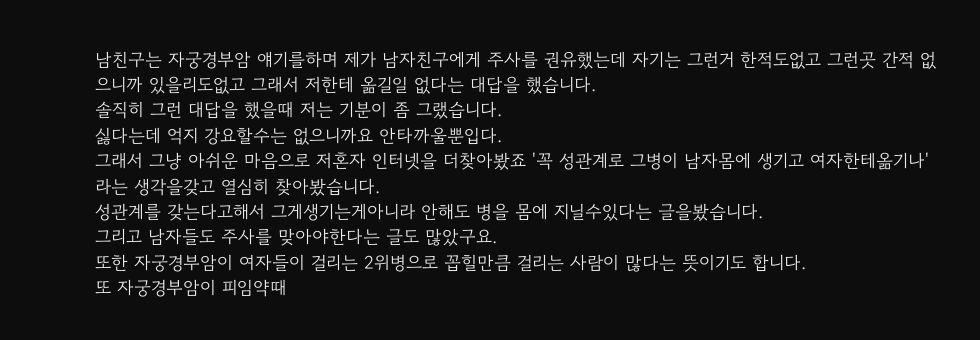남친구는 자궁경부암 얘기를하며 제가 남자친구에게 주사를 권유했는데 자기는 그런거 한적도없고 그런곳 간적 없으니까 있을리도없고 그래서 저한테 옮길일 없다는 대답을 했습니다.
솔직히 그런 대답을 했을때 저는 기분이 좀 그랬습니다.
싫다는데 억지 강요할수는 없으니까요 안타까울뿐입다.
그래서 그냥 아쉬운 마음으로 저혼자 인터넷을 더찾아봤죠 '꼭 성관계로 그병이 남자몸에 생기고 여자한테옮기나' 라는 생각을갖고 열심히 찾아봤습니다.
성관계를 갖는다고해서 그게생기는게아니라 안해도 병을 몸에 지닐수있다는 글을봤습니다.
그리고 남자들도 주사를 맞아야한다는 글도 많았구요.
또한 자궁경부암이 여자들이 걸리는 2위병으로 꼽힐만큼 걸리는 사람이 많다는 뜻이기도 합니다.
또 자궁경부암이 피임약때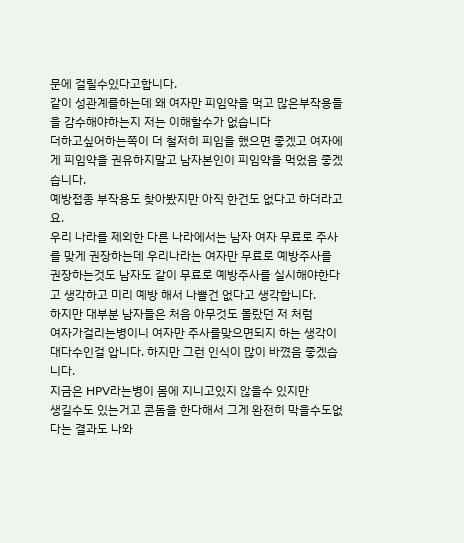문에 걸릴수있다고합니다.
같이 성관계를하는데 왜 여자만 피임약을 먹고 많은부작용들을 감수해야하는지 저는 이해할수가 없습니다
더하고싶어하는쪽이 더 철저히 피임을 했으면 좋겠고 여자에게 피임약을 권유하지말고 남자본인이 피임약을 먹었음 좋겠습니다.
예방접종 부작용도 찾아봤지만 아직 한건도 없다고 하더라고요.
우리 나라를 제외한 다른 나라에서는 남자 여자 무료로 주사를 맞게 권장하는데 우리나라는 여자만 무료로 예방주사를 권장하는것도 남자도 같이 무료로 예방주사를 실시해야한다고 생각하고 미리 예방 해서 나쁠건 없다고 생각합니다.
하지만 대부분 남자들은 처음 아무것도 몰랐던 저 처럼
여자가걸리는병이니 여자만 주사를맞으면되지 하는 생각이 대다수인걸 압니다. 하지만 그런 인식이 많이 바꼈음 좋겠습니다.
지금은 HPV라는병이 몸에 지니고있지 않을수 있지만
생길수도 있는거고 콘돔을 한다해서 그게 완전히 막을수도없다는 결과도 나와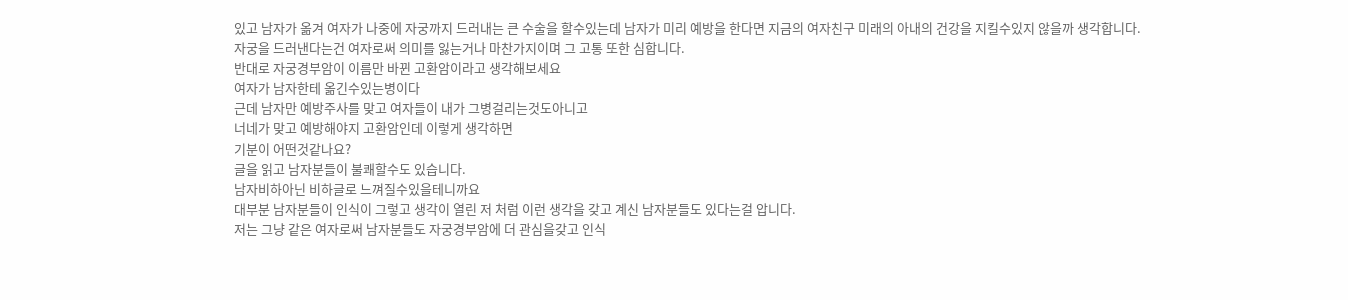있고 남자가 옮겨 여자가 나중에 자궁까지 드러내는 큰 수술을 할수있는데 남자가 미리 예방을 한다면 지금의 여자친구 미래의 아내의 건강을 지킬수있지 않을까 생각합니다.
자궁을 드러낸다는건 여자로써 의미를 잃는거나 마찬가지이며 그 고통 또한 심합니다.
반대로 자궁경부암이 이름만 바뀐 고환암이라고 생각해보세요
여자가 남자한테 옮긴수있는병이다
근데 남자만 예방주사를 맞고 여자들이 내가 그병걸리는것도아니고
너네가 맞고 예방해야지 고환암인데 이렇게 생각하면
기분이 어떤것같나요?
글을 읽고 남자분들이 불쾌할수도 있습니다.
남자비하아닌 비하글로 느껴질수있을테니까요
대부분 남자분들이 인식이 그렇고 생각이 열린 저 처럼 이런 생각을 갖고 계신 남자분들도 있다는걸 압니다.
저는 그냥 같은 여자로써 남자분들도 자궁경부암에 더 관심을갖고 인식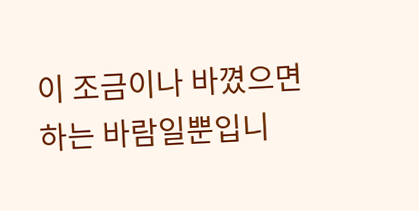이 조금이나 바꼈으면 하는 바람일뿐입니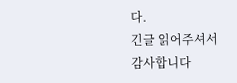다.
긴글 읽어주셔서 감사합니다